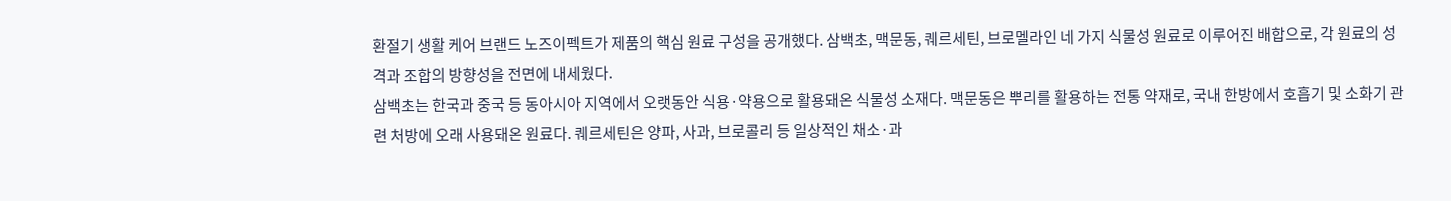환절기 생활 케어 브랜드 노즈이펙트가 제품의 핵심 원료 구성을 공개했다. 삼백초, 맥문동, 퀘르세틴, 브로멜라인 네 가지 식물성 원료로 이루어진 배합으로, 각 원료의 성격과 조합의 방향성을 전면에 내세웠다.
삼백초는 한국과 중국 등 동아시아 지역에서 오랫동안 식용·약용으로 활용돼온 식물성 소재다. 맥문동은 뿌리를 활용하는 전통 약재로, 국내 한방에서 호흡기 및 소화기 관련 처방에 오래 사용돼온 원료다. 퀘르세틴은 양파, 사과, 브로콜리 등 일상적인 채소·과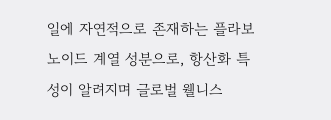일에 자연적으로 존재하는 플라보노이드 계열 성분으로, 항산화 특성이 알려지며 글로벌 웰니스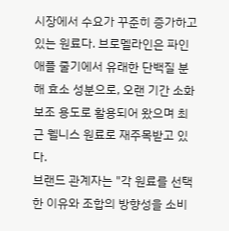시장에서 수요가 꾸준히 증가하고 있는 원료다. 브로멜라인은 파인애플 줄기에서 유래한 단백질 분해 효소 성분으로, 오랜 기간 소화 보조 용도로 활용되어 왔으며 최근 웰니스 원료로 재주목받고 있다.
브랜드 관계자는 "각 원료를 선택한 이유와 조합의 방향성을 소비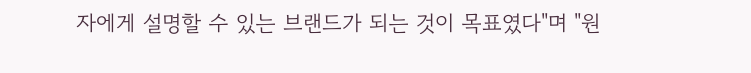자에게 설명할 수 있는 브랜드가 되는 것이 목표였다"며 "원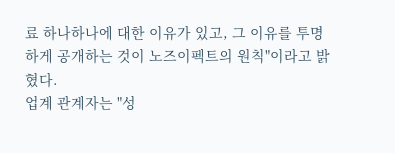료 하나하나에 대한 이유가 있고, 그 이유를 투명하게 공개하는 것이 노즈이펙트의 원칙"이라고 밝혔다.
업계 관계자는 "성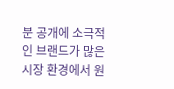분 공개에 소극적인 브랜드가 많은 시장 환경에서 원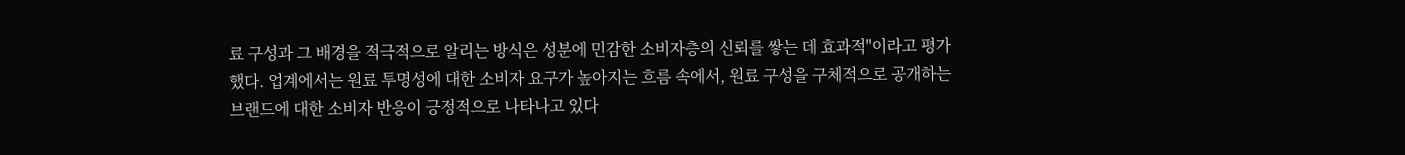료 구성과 그 배경을 적극적으로 알리는 방식은 성분에 민감한 소비자층의 신뢰를 쌓는 데 효과적"이라고 평가했다. 업계에서는 원료 투명성에 대한 소비자 요구가 높아지는 흐름 속에서, 원료 구성을 구체적으로 공개하는 브랜드에 대한 소비자 반응이 긍정적으로 나타나고 있다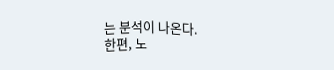는 분석이 나온다.
한편, 노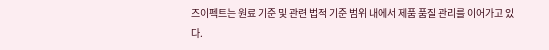즈이펙트는 원료 기준 및 관련 법적 기준 범위 내에서 제품 품질 관리를 이어가고 있다.